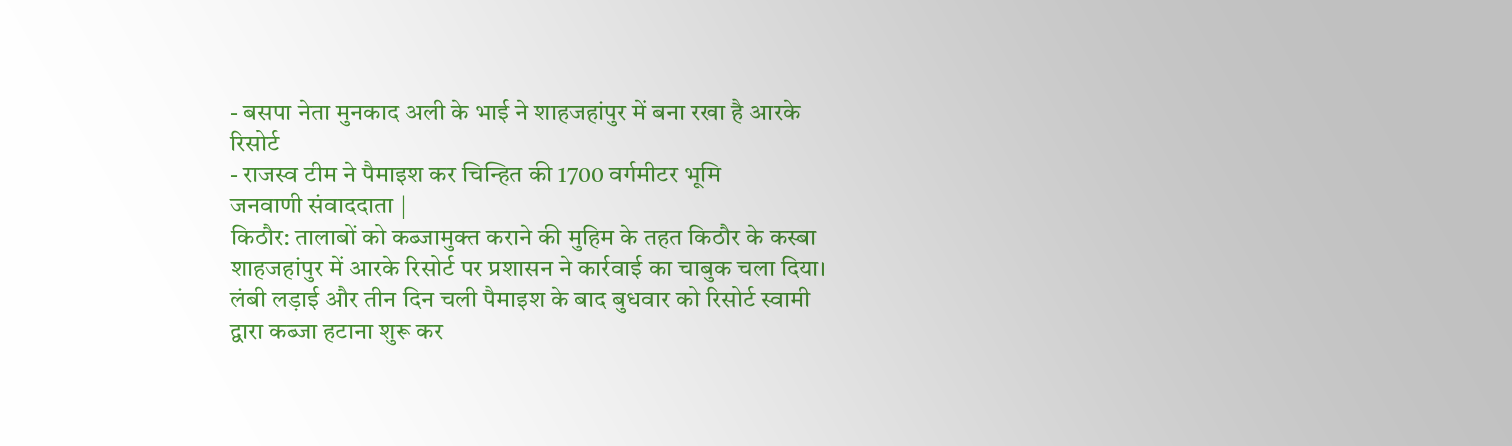- बसपा नेता मुनकाद अली के भाई ने शाहजहांपुर में बना रखा है आरके रिसोर्ट
- राजस्व टीम ने पैमाइश कर चिन्हित की 1700 वर्गमीटर भूमि
जनवाणी संवाददाता |
किठौर: तालाबों को कब्जामुक्त कराने की मुहिम के तहत किठौर के कस्बा शाहजहांपुर में आरके रिसोर्ट पर प्रशासन ने कार्रवाई का चाबुक चला दिया। लंबी लड़ाई और तीन दिन चली पैमाइश के बाद बुधवार को रिसोर्ट स्वामी द्वारा कब्जा हटाना शुरू कर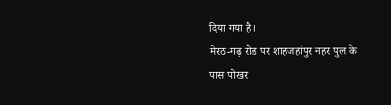दिया गया है।
मेरठ-गढ़ रोड पर शाहजहांपुर नहर पुल के पास पोखर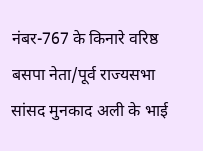नंबर-767 के किनारे वरिष्ठ बसपा नेता/पूर्व राज्यसभा सांसद मुनकाद अली के भाई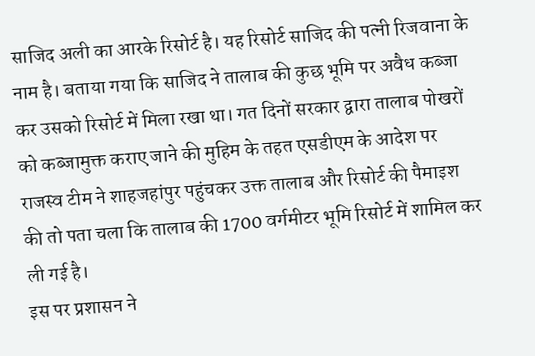साजिद अली का आरके रिसोर्ट है। यह रिसोर्ट साजिद की पत्नी रिजवाना के नाम है। बताया गया कि साजिद ने तालाब की कुछ भूमि पर अवैध कब्जा कर उसको रिसोर्ट में मिला रखा था। गत दिनों सरकार द्वारा तालाब पोखरों को कब्जामुक्त कराए जाने की मुहिम के तहत एसडीएम के आदेश पर राजस्व टीम ने शाहजहांपुर पहुंचकर उक्त तालाब और रिसोर्ट की पैमाइश की तो पता चला कि तालाब की 1700 वर्गमीटर भूमि रिसोर्ट में शामिल कर ली गई है।
इस पर प्रशासन ने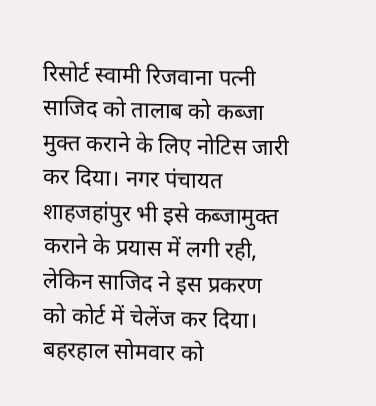रिसोर्ट स्वामी रिजवाना पत्नी साजिद को तालाब को कब्जा मुक्त कराने के लिए नोटिस जारी कर दिया। नगर पंचायत शाहजहांपुर भी इसे कब्जामुक्त कराने के प्रयास में लगी रही, लेकिन साजिद ने इस प्रकरण को कोर्ट में चेलेंज कर दिया। बहरहाल सोमवार को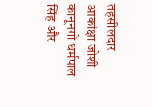तहसीलदार आकांक्षा जोशी कानूनगो धर्मपाल सिंह और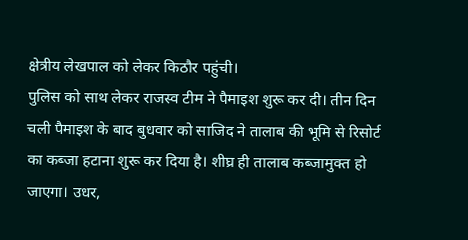क्षेत्रीय लेखपाल को लेकर किठौर पहुंची।
पुलिस को साथ लेकर राजस्व टीम ने पैमाइश शुरू कर दी। तीन दिन चली पैमाइश के बाद बुधवार को साजिद ने तालाब की भूमि से रिसोर्ट का कब्जा हटाना शुरू कर दिया है। शीघ्र ही तालाब कब्जामुक्त हो जाएगा। उधर,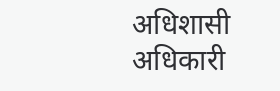अधिशासी अधिकारी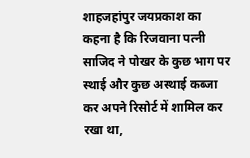शाहजहांपुर जयप्रकाश का कहना है कि रिजवाना पत्नी साजिद ने पोखर के कुछ भाग पर स्थाई और कुछ अस्थाई कब्जा कर अपने रिसोर्ट में शामिल कर रखा था,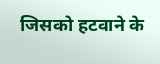जिसको हटवाने के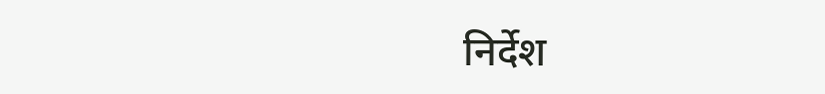निर्देश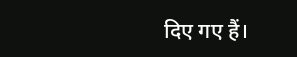दिए गए हैं।